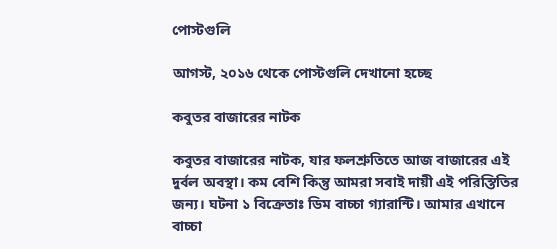পোস্টগুলি

আগস্ট, ২০১৬ থেকে পোস্টগুলি দেখানো হচ্ছে

কবুতর বাজারের নাটক

কবুতর বাজারের নাটক, যার ফলশ্রুতিতে আজ বাজারের এই দুর্বল অবস্থা। কম বেশি কিন্তু আমরা সবাই দায়ী এই পরিস্তিতির জন্য। ঘটনা ১ বিক্রেতাঃ ডিম বাচ্চা গ্যারান্টি। আমার এখানে বাচ্চা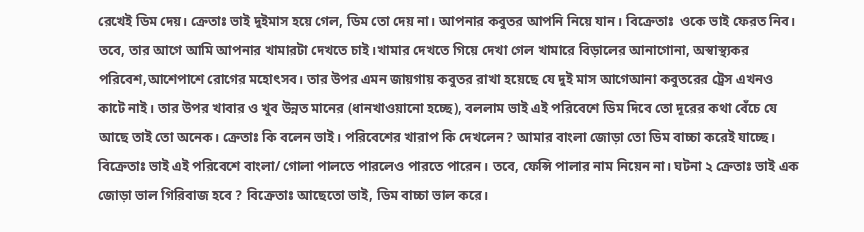রেখেই ডিম দেয়। ক্রেতাঃ ভাই দুইমাস হয়ে গেল, ডিম তো দেয় না। আপনার কবুতর আপনি নিয়ে যান। বিক্রেতাঃ  ওকে ভাই ফেরত নিব। তবে, তার আগে আমি আপনার খামারটা দেখতে চাই।খামার দেখতে গিয়ে দেখা গেল খামারে বিড়ালের আনাগোনা, অস্বাস্থ্যকর পরিবেশ,আশেপাশে রোগের মহোৎসব। তার উপর এমন জায়গায় কবুতর রাখা হয়েছে যে দুই মাস আগেআনা কবুতরের ট্রেস এখনও কাটে নাই। তার উপর খাবার ও খুব উন্নত মানের (ধানখাওয়ানো হচ্ছে), বললাম ভাই এই পরিবেশে ডিম দিবে তো দূরের কথা বেঁচে যে আছে তাই তো অনেক। ক্রেতাঃ কি বলেন ভাই। পরিবেশের খারাপ কি দেখলেন? আমার বাংলা জোড়া তো ডিম বাচ্চা করেই যাচ্ছে। বিক্রেতাঃ ভাই এই পরিবেশে বাংলা/ গোলা পালতে পারলেও পারতে পারেন। তবে, ফেন্সি পালার নাম নিয়েন না। ঘটনা ২ ক্রেতাঃ ভাই এক জোড়া ভাল গিরিবাজ হবে ? বিক্রেতাঃ আছেতো ভাই, ডিম বাচ্চা ভাল করে।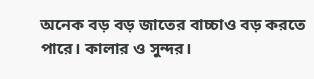অনেক বড় বড় জাতের বাচ্চাও বড় করতে পারে। কালার ও সুন্দর।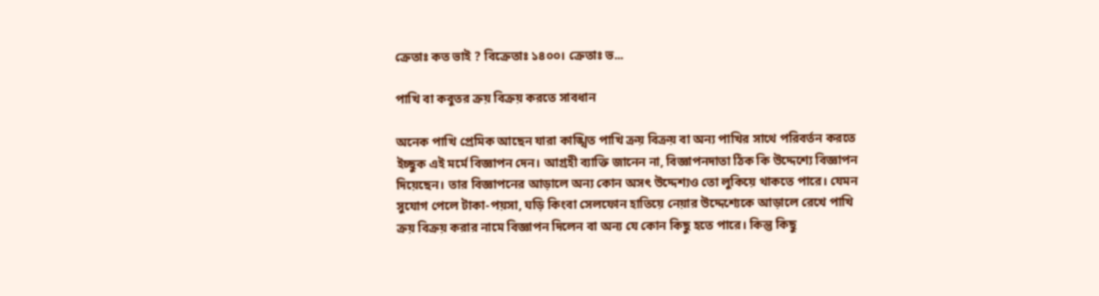ক্রেতাঃ কত ভাই ? বিক্রেতাঃ ১৪০০। ক্রেতাঃ ভ...

পাখি বা কবুতর ক্রয় বিক্রয় করতে সাবধান

অনেক পাখি প্রেমিক আছেন যারা কাঙ্খিত পাখি ক্রয় বিক্রয় বা অন্য পাখির সাথে পরিবর্তন করতে ইচ্ছুক এই মর্মে বিজ্ঞাপন দেন। আগ্রহী ব্যাক্তি জানেন না, বিজ্ঞাপনদাতা ঠিক কি উদ্দেশ্যে বিজ্ঞাপন দিয়েছেন। তার বিজ্ঞাপনের আড়ালে অন্য কোন অসৎ উদ্দেশ্যও তো লুকিয়ে থাকতে পারে। যেমন সুযোগ পেলে টাকা-পয়সা, ঘড়ি কিংবা সেলফোন হাতিয়ে নেয়ার উদ্দেশ্যেকে আড়ালে রেখে পাখি ক্রয় বিক্রয় করার নামে বিজ্ঞাপন দিলেন বা অন্য যে কোন কিছু হতে পারে। কিন্তু কিছু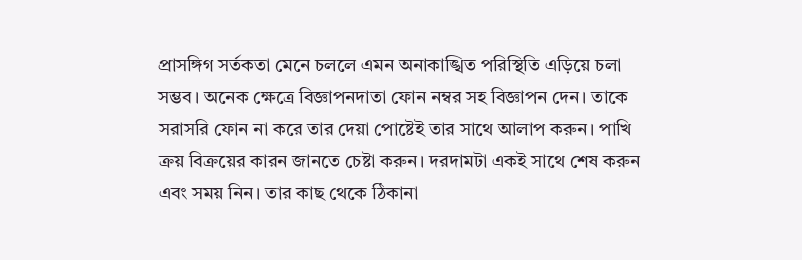প্রাসঙ্গিগ সর্তকতা মেনে চললে এমন অনাকাঙ্খিত পরিস্থিতি এড়িয়ে চলা সম্ভব। অনেক ক্ষেত্রে বিজ্ঞাপনদাতা ফোন নম্বর সহ বিজ্ঞাপন দেন। তাকে সরাসরি ফোন না করে তার দেয়া পোষ্টেই তার সাথে আলাপ করুন। পাখি ক্রয় বিক্রয়ের কারন জানতে চেষ্টা করুন। দরদামটা একই সাথে শেষ করুন এবং সময় নিন। তার কাছ থেকে ঠিকানা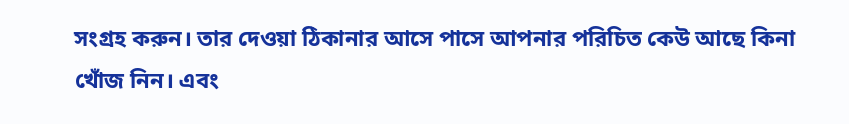সংগ্রহ করুন। তার দেওয়া ঠিকানার আসে পাসে আপনার পরিচিত কেউ আছে কিনা খোঁজ নিন। এবং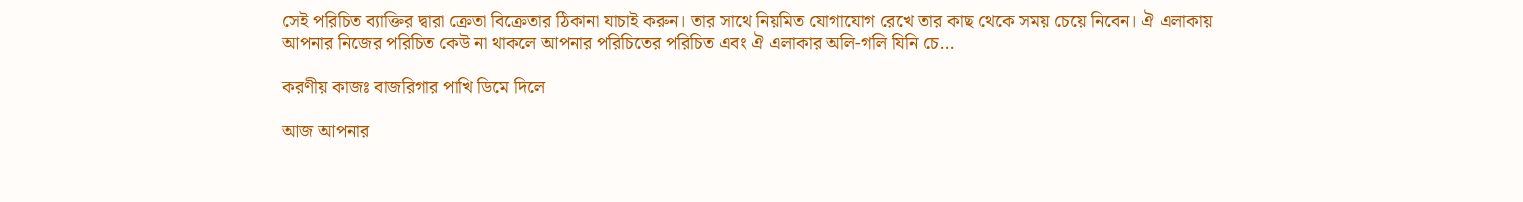সেই পরিচিত ব্যাক্তির দ্বারা ক্রেতা বিক্রেতার ঠিকানা যাচাই করুন। তার সাথে নিয়মিত যোগাযোগ রেখে তার কাছ থেকে সময় চেয়ে নিবেন। ঐ এলাকায় আপনার নিজের পরিচিত কেউ না থাকলে আপনার পরিচিতের পরিচিত এবং ঐ এলাকার অলি-গলি যিনি চে...

করণীয় কাজঃ বাজরিগার পাখি ডিমে দিলে

আজ আপনার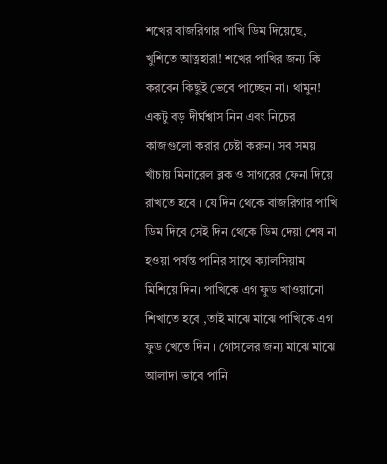শখের বাজরিগার পাখি ডিম দিয়েছে, খুশিতে আত্নহারা! শখের পাখির জন্য কি করবেন কিছুই ভেবে পাচ্ছেন না। থামুন! একটু বড় দীর্ঘশ্বাস নিন এবং নিচের কাজগুলো করার চেষ্টা করুন। সব সময় খাঁচায় মিনারেল ব্লক ও সাগরের ফেনা দিয়ে রাখতে হবে । যে দিন থেকে বাজরিগার পাখি ডিম দিবে সেই দিন থেকে ডিম দেয়া শেষ না হওয়া পর্যন্ত পানির সাথে ক্যালসিয়াম মিশিয়ে দিন। পাখিকে এগ ফুড খাওয়ানো শিখাতে হবে ,তাই মাঝে মাঝে পাখিকে এগ ফুড খেতে দিন । গোসলের জন্য মাঝে মাঝে আলাদা ভাবে পানি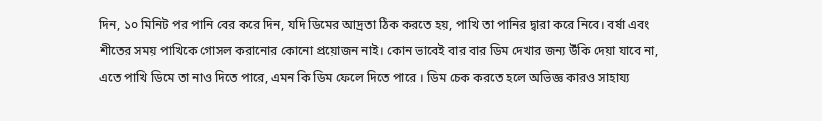দিন, ১০ মিনিট পর পানি বের করে দিন, যদি ডিমের আদ্রতা ঠিক করতে হয়, পাখি তা পানির দ্বারা করে নিবে। বর্ষা এবং শীতের সময় পাখিকে গোসল করানোর কোনো প্রয়োজন নাই। কোন ভাবেই বার বার ডিম দেখার জন্য উঁকি দেয়া যাবে না, এতে পাখি ডিমে তা নাও দিতে পারে, এমন কি ডিম ফেলে দিতে পারে । ডিম চেক করতে হলে অভিজ্ঞ কারও সাহায্য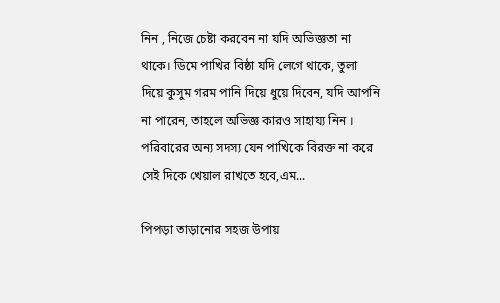নিন , নিজে চেষ্টা করবেন না যদি অভিজ্ঞতা না থাকে। ডিমে পাখির বিষ্ঠা যদি লেগে থাকে, তুলা দিয়ে কুসুম গরম পানি দিয়ে ধুয়ে দিবেন, যদি আপনি না পারেন, তাহলে অভিজ্ঞ কারও সাহায্য নিন । পরিবারের অন্য সদস্য যেন পাখিকে বিরক্ত না করে সেই দিকে খেয়াল রাখতে হবে,এম...

পিপড়া তাড়ানোর সহজ উপায়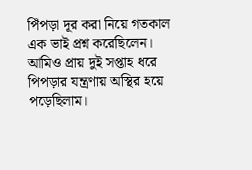পিঁপড়া দূর করা নিয়ে গতকাল এক ভাই প্রশ্ন করেছিলেন। আমিও প্রায় দুই সপ্তাহ ধরে পিপড়ার যন্ত্রণায় অস্থির হয়ে পড়েছিলাম।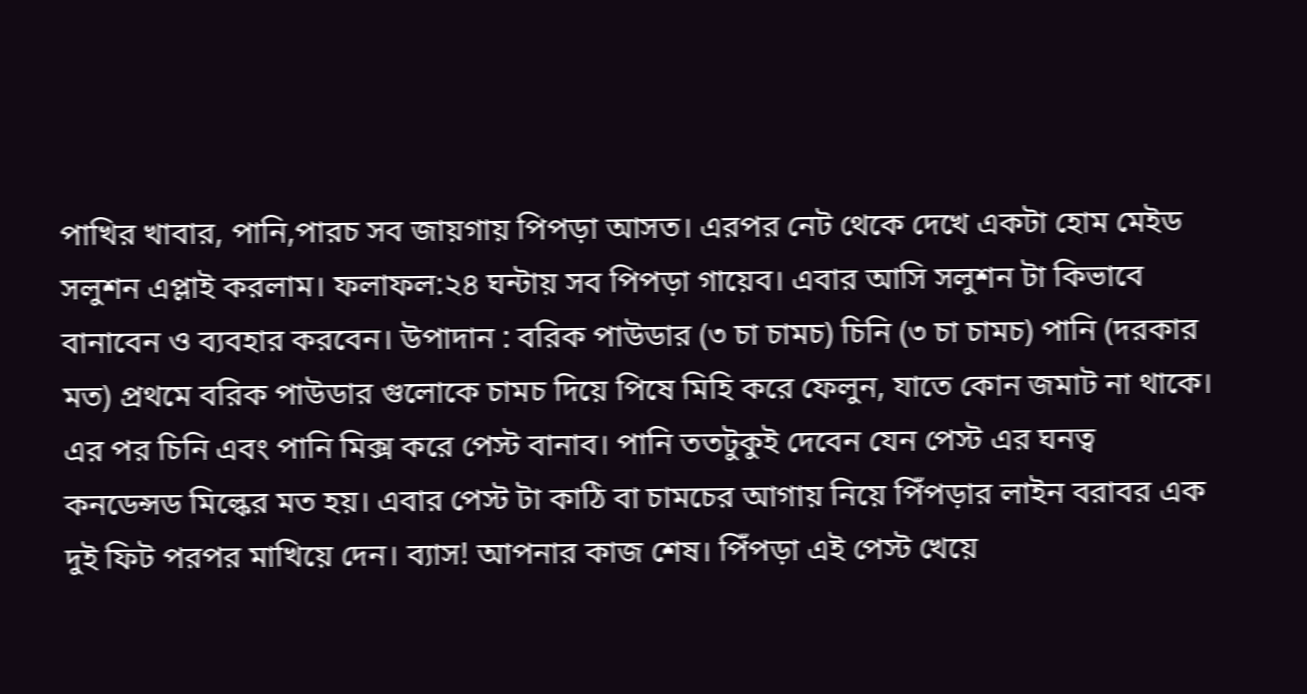পাখির খাবার, পানি,পারচ সব জায়গায় পিপড়া আসত। এরপর নেট থেকে দেখে একটা হোম মেইড সলুশন এপ্লাই করলাম। ফলাফল:২৪ ঘন্টায় সব পিপড়া গায়েব। এবার আসি সলুশন টা কিভাবে বানাবেন ও ব্যবহার করবেন। উপাদান : বরিক পাউডার (৩ চা চামচ) চিনি (৩ চা চামচ) পানি (দরকার মত) প্রথমে বরিক পাউডার গুলোকে চামচ দিয়ে পিষে মিহি করে ফেলুন, যাতে কোন জমাট না থাকে। এর পর চিনি এবং পানি মিক্স করে পেস্ট বানাব। পানি ততটুকুই দেবেন যেন পেস্ট এর ঘনত্ব কনডেন্সড মিল্কের মত হয়। এবার পেস্ট টা কাঠি বা চামচের আগায় নিয়ে পিঁপড়ার লাইন বরাবর এক দুই ফিট পরপর মাখিয়ে দেন। ব্যাস! আপনার কাজ শেষ। পিঁপড়া এই পেস্ট খেয়ে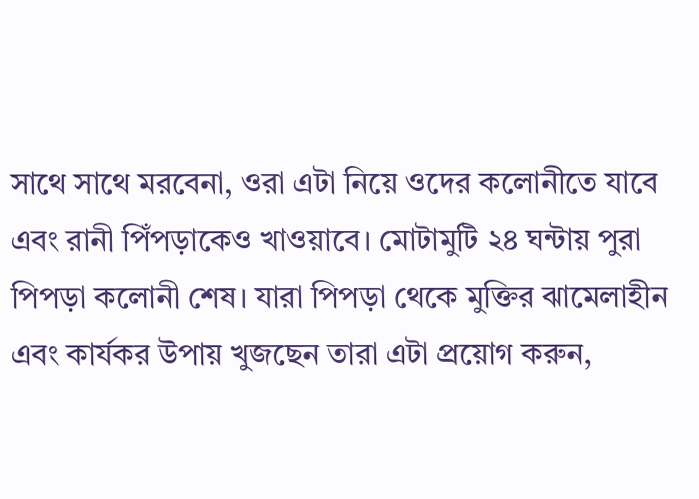সাথে সাথে মরবেনা, ওরা এটা নিয়ে ওদের কলোনীতে যাবে এবং রানী পিঁপড়াকেও খাওয়াবে। মোটামুটি ২৪ ঘন্টায় পুরা পিপড়া কলোনী শেষ। যারা পিপড়া থেকে মুক্তির ঝামেলাহীন এবং কার্যকর উপায় খুজছেন তারা এটা প্রয়োগ করুন,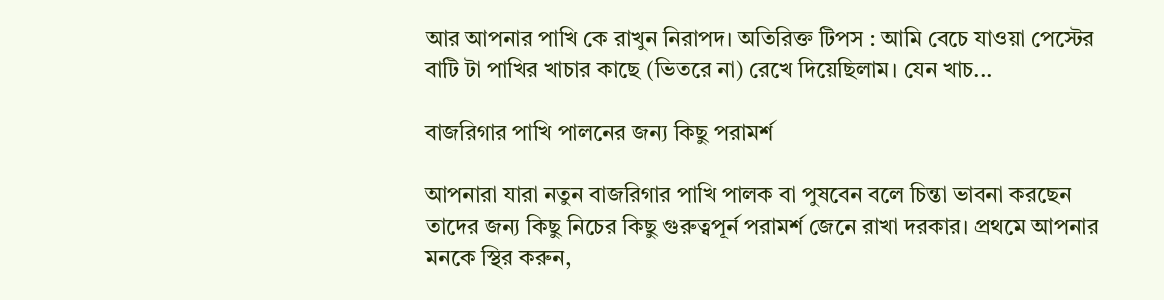আর আপনার পাখি কে রাখুন নিরাপদ। অতিরিক্ত টিপস : আমি বেচে যাওয়া পেস্টের বাটি টা পাখির খাচার কাছে (ভিতরে না) রেখে দিয়েছিলাম। যেন খাচ...

বাজরিগার পাখি পালনের জন্য কিছু পরামর্শ

আপনারা যারা নতুন বাজরিগার পাখি পালক বা পুষবেন বলে চিন্তা ভাবনা করছেন তাদের জন্য কিছু নিচের কিছু গুরুত্বপূর্ন পরামর্শ জেনে রাখা দরকার। প্রথমে আপনার মনকে স্থির করুন,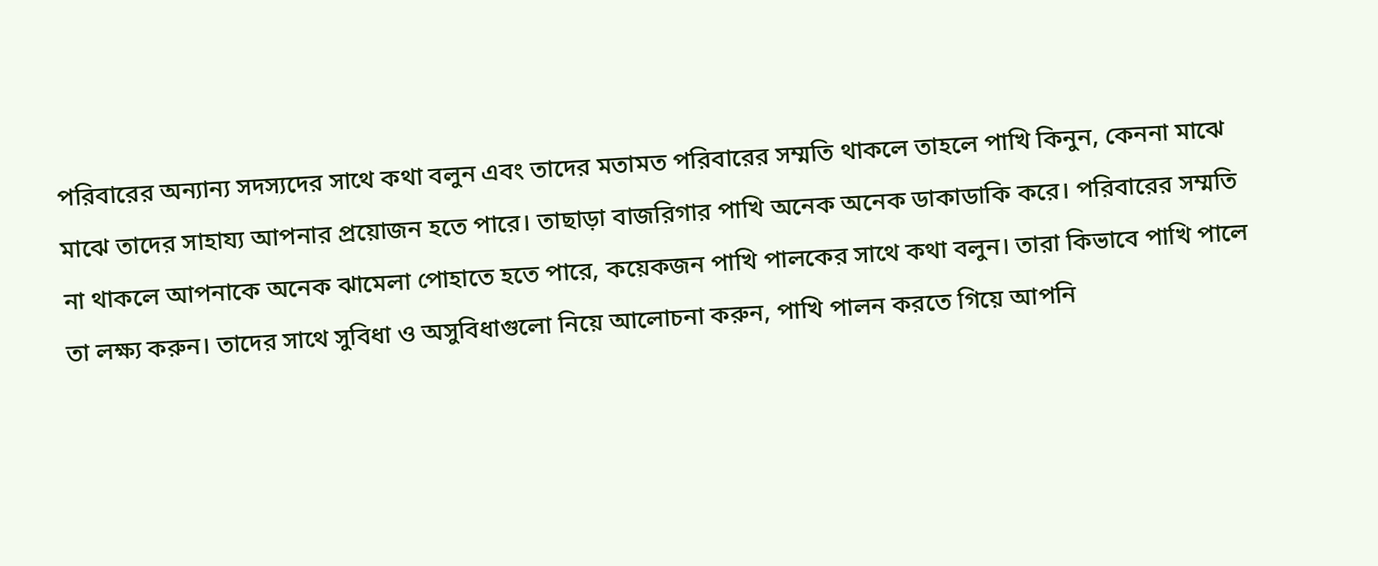পরিবারের অন্যান্য সদস্যদের সাথে কথা বলুন এবং তাদের মতামত পরিবারের সম্মতি থাকলে তাহলে পাখি কিনুন, কেননা মাঝে মাঝে তাদের সাহায্য আপনার প্রয়োজন হতে পারে। তাছাড়া বাজরিগার পাখি অনেক অনেক ডাকাডাকি করে। পরিবারের সম্মতি না থাকলে আপনাকে অনেক ঝামেলা পোহাতে হতে পারে, কয়েকজন পাখি পালকের সাথে কথা বলুন। তারা কিভাবে পাখি পালে তা লক্ষ্য করুন। তাদের সাথে সুবিধা ও অসুবিধাগুলো নিয়ে আলোচনা করুন, পাখি পালন করতে গিয়ে আপনি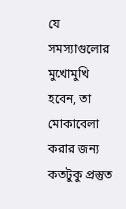যে সমস্যাগুলোর মুখোমুখি হবেন, তা মোকাবেলা করার জন্য কতটুকু প্রস্তুত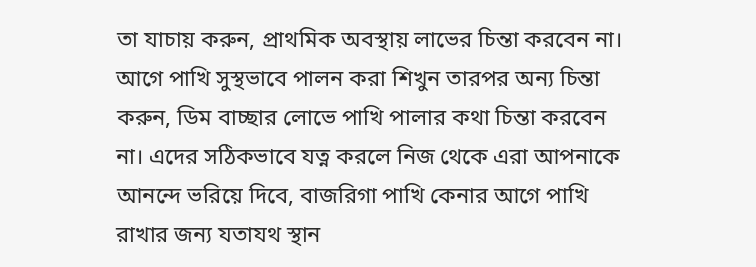তা যাচায় করুন, প্রাথমিক অবস্থায় লাভের চিন্তা করবেন না। আগে পাখি সুস্থভাবে পালন করা শিখুন তারপর অন্য চিন্তা করুন, ডিম বাচ্ছার লোভে পাখি পালার কথা চিন্তা করবেন না। এদের সঠিকভাবে যত্ন করলে নিজ থেকে এরা আপনাকে আনন্দে ভরিয়ে দিবে, বাজরিগা পাখি কেনার আগে পাখি রাখার জন্য যতাযথ স্থান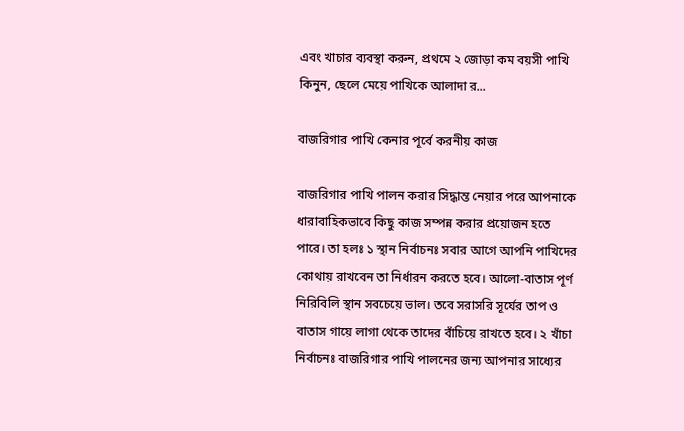এবং খাচার ব্যবস্থা করুন, প্রথমে ২ জোড়া কম বয়সী পাখি কিনুন, ছেলে মেয়ে পাখিকে আলাদা র...

বাজরিগার পাখি কেনার পূর্বে করনীয় কাজ

বাজরিগার পাখি পালন করার সিদ্ধান্ত নেয়ার পরে আপনাকে ধারাবাহিকভাবে কিছু কাজ সম্পন্ন করার প্রয়োজন হতে পারে। তা হলঃ ১ স্থান নির্বাচনঃ সবার আগে আপনি পাখিদের কোথায় রাখবেন তা নির্ধারন করতে হবে। আলো-বাতাস পূর্ণ নিরিবিলি স্থান সবচেয়ে ভাল। তবে সরাসরি সূর্যের তাপ ও বাতাস গায়ে লাগা থেকে তাদের বাঁচিয়ে রাখতে হবে। ২ খাঁচা নির্বাচনঃ বাজরিগার পাখি পালনের জন্য আপনার সাধ্যের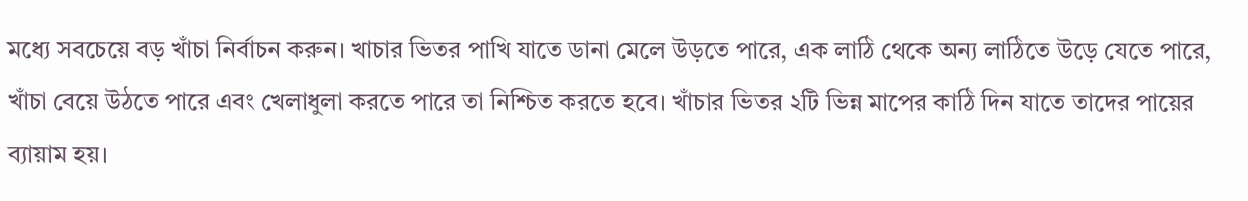মধ্যে সবচেয়ে বড় খাঁচা নির্বাচন করুন। খাচার ভিতর পাখি যাতে ডানা মেলে উড়তে পারে, এক লাঠি থেকে অন্য লাঠিতে উড়ে যেতে পারে, খাঁচা বেয়ে উঠতে পারে এবং খেলাধুলা করতে পারে তা নিশ্চিত করতে হবে। খাঁচার ভিতর ২টি ভিন্ন মাপের কাঠি দিন যাতে তাদের পায়ের ব্যায়াম হয়।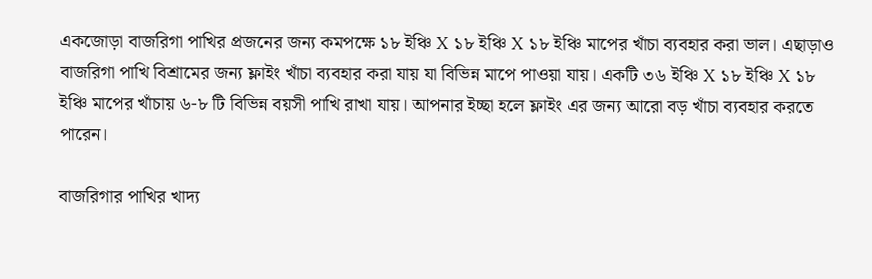একজোড়া বাজরিগা পাখির প্রজনের জন্য কমপক্ষে ১৮ ইঞ্চি X ১৮ ইঞ্চি X ১৮ ইঞ্চি মাপের খাঁচা ব্যবহার করা ভাল। এছাড়াও বাজরিগা পাখি বিশ্রামের জন্য ফ্লাইং খাঁচা ব্যবহার করা যায় যা বিভিন্ন মাপে পাওয়া যায়। একটি ৩৬ ইঞ্চি X ১৮ ইঞ্চি X ১৮ ইঞ্চি মাপের খাঁচায় ৬-৮ টি বিভিন্ন বয়সী পাখি রাখা যায়। আপনার ইচ্ছা হলে ফ্লাইং এর জন্য আরো বড় খাঁচা ব্যবহার করতে পারেন।

বাজরিগার পাখির খাদ্য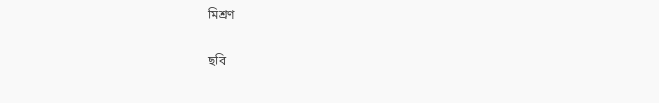মিশ্রণ

ছবি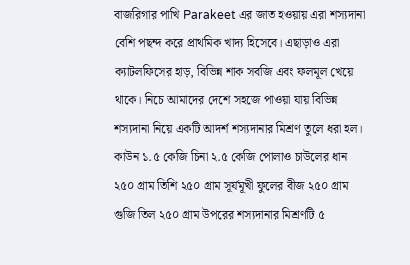বাজরিগার পাখি Parakeet এর জাত হওয়ায় এরা শস্যদানা বেশি পছন্দ করে প্রাথমিক খাদ্য হিসেবে। এছাড়াও এরা ক্যাটলফিসের হাড়, বিভিন্ন শাক সবজি এবং ফলমূল খেয়ে থাকে। নিচে আমাদের দেশে সহজে পাওয়া যায় বিভিন্ন শস্যদানা নিয়ে একটি আদর্শ শস্যদানার মিশ্রণ তুলে ধরা হল। কাউন ১.৫ কেজি চিনা ২.৫ কেজি পোলাও চাউলের ধান ২৫০ গ্রাম তিশি ২৫০ গ্রাম সূর্যমূখী ফুলের বীজ ২৫০ গ্রাম গুজি তিল ২৫০ গ্রাম উপরের শস্যদানার মিশ্রণটি ৫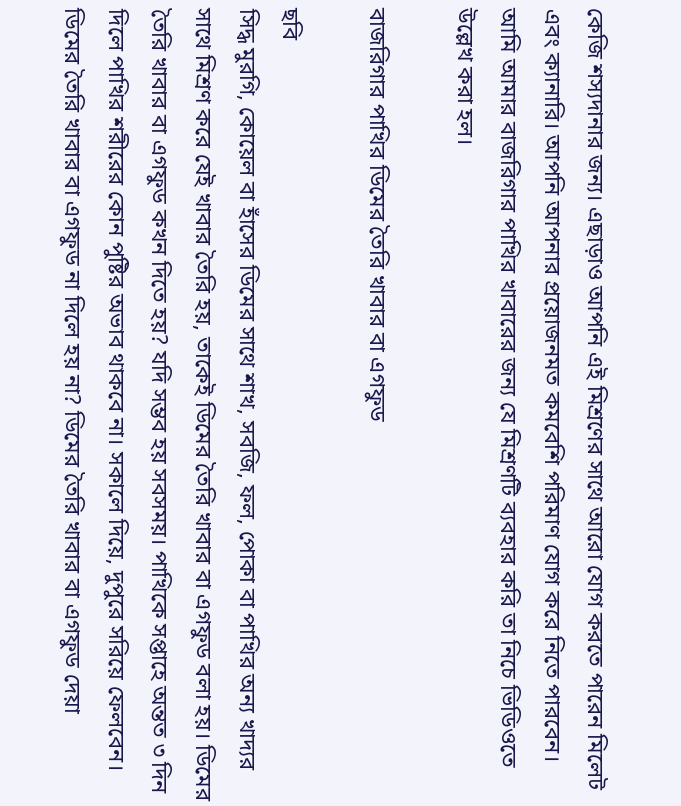কেজি শস্যদানার জন্য। এছাড়াও আপনি এই মিশ্রণের সাথে আরো যোগ করতে পারেন মিলেট এবং ক্যানারি। আপনি আপনার প্রয়োজনমত কমবেশি পরিমাণ যোগ করে নিতে পারবেন। আমি আমার বাজরিগার পাখির খাবারের জন্য যে মিশ্রণটি ব্যবহার করি তা নিচে ভিডিওতে উল্লেখ করা হল।

বাজরিগার পাখির ডিমের তৈরি খাবার বা এগফুড

ছবি
সিদ্ধ মুরগি, কোয়েল বা হাঁসের ডিমের সাথে শাখ, সবজি, ফল, পোকা বা পাখির অন্য খাদ্যর সাথে মিশ্রণ করে যেই খাবার তৈরি হয়, তাকেই ডিমের তৈরি খাবার বা এগফুড বলা হয়। ডিমের তৈরি খাবার বা এগফুড কখন দিতে হয়? যদি সম্ভব হয় সবসময়। পাখিকে সপ্তাহে অন্তত ৩ দিন দিলে পাখির শরীরের কোন পুষ্টির অভাব থাকবে না। সকালে দিয়ে, দুপুরে সরিয়ে ফেলবেন। ডিমের তৈরি খাবার বা এগফুড না দিলে হয় না? ডিমের তৈরি খাবার বা এগফুড দেয়া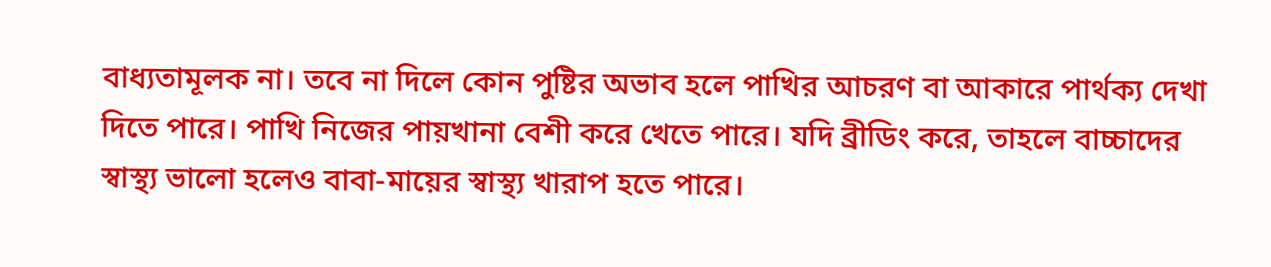বাধ্যতামূলক না। তবে না দিলে কোন পুষ্টির অভাব হলে পাখির আচরণ বা আকারে পার্থক্য দেখা দিতে পারে। পাখি নিজের পায়খানা বেশী করে খেতে পারে। যদি ব্রীডিং করে, তাহলে বাচ্চাদের স্বাস্থ্য ভালো হলেও বাবা-মায়ের স্বাস্থ্য খারাপ হতে পারে।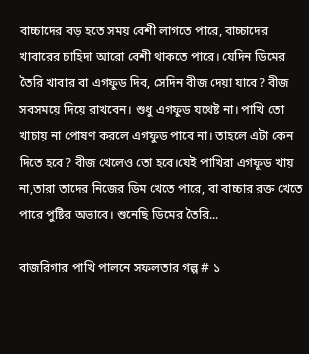বাচ্চাদের বড় হতে সময় বেশী লাগতে পারে, বাচ্চাদের খাবারের চাহিদা আরো বেশী থাকতে পারে। যেদিন ডিমের তৈরি খাবার বা এগফুড দিব, সেদিন বীজ দেয়া যাবে? বীজ সবসময়ে দিয়ে রাখবেন। শুধু এগফুড যথেষ্ট না। পাখি তো খাচায় না পোষণ করলে এগফুড পাবে না। তাহলে এটা কেন দিতে হবে? বীজ খেলেও তো হবে।যেই পাখিরা এগফূড খায় না,তারা তাদের নিজের ডিম খেতে পারে, বা বাচ্চার রক্ত খেতে পারে পুষ্টির অভাবে। শুনেছি ডিমের তৈরি...

বাজরিগার পাখি পালনে সফলতার গল্প # ১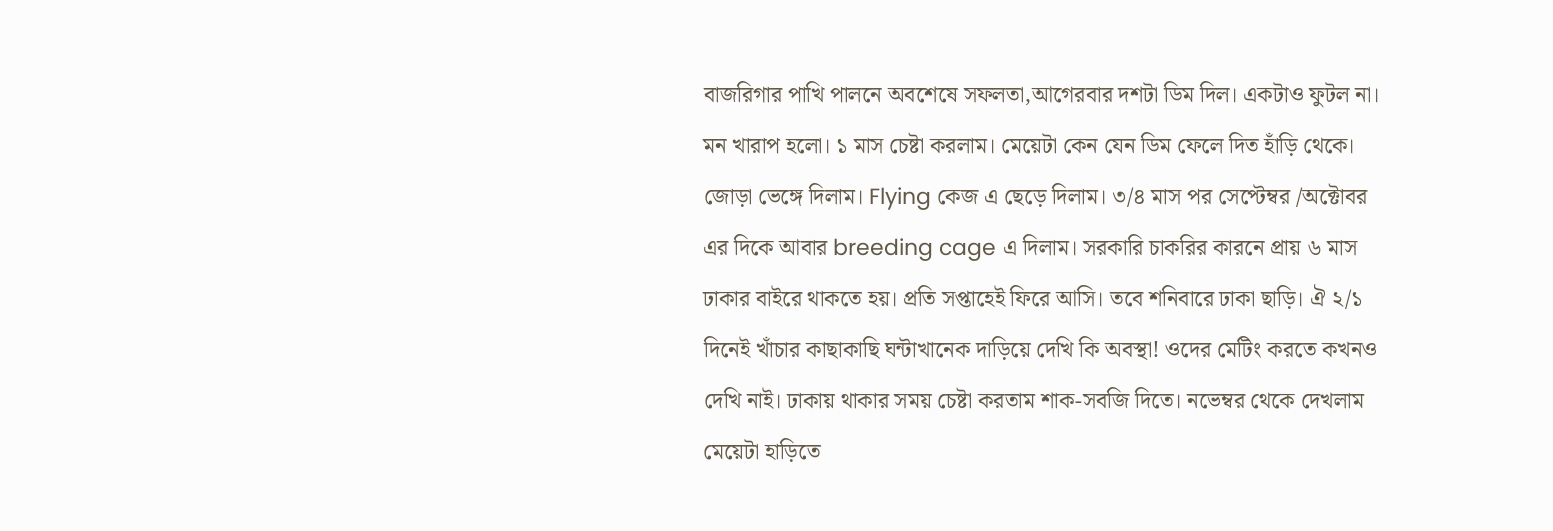বাজরিগার পাখি পালনে অবশেষে সফলতা,আগেরবার দশটা ডিম দিল। একটাও ফুটল না। মন খারাপ হলো। ১ মাস চেষ্টা করলাম। মেয়েটা কেন যেন ডিম ফেলে দিত হাঁড়ি থেকে। জোড়া ভেঙ্গে দিলাম। Flying কেজ এ ছেড়ে দিলাম। ৩/৪ মাস পর সেপ্টেম্বর /অক্টোবর এর দিকে আবার breeding cage এ দিলাম। সরকারি চাকরির কারনে প্রায় ৬ মাস ঢাকার বাইরে থাকতে হয়। প্রতি সপ্তাহেই ফিরে আসি। তবে শনিবারে ঢাকা ছাড়ি। ঐ ২/১ দিনেই খাঁচার কাছাকাছি ঘন্টাখানেক দাড়িয়ে দেখি কি অবস্থা! ওদের মেটিং করতে কখনও দেখি নাই। ঢাকায় থাকার সময় চেষ্টা করতাম শাক-সবজি দিতে। নভেম্বর থেকে দেখলাম মেয়েটা হাড়িতে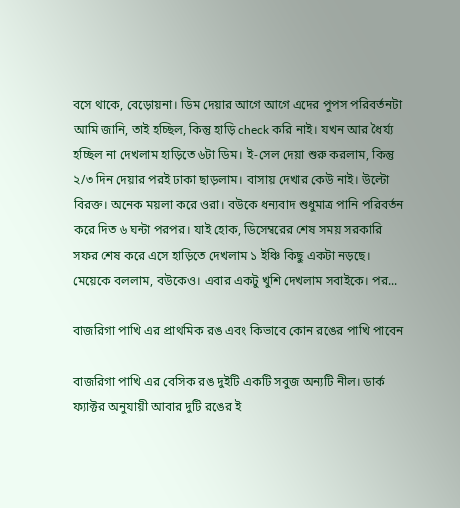বসে থাকে, বেড়োয়না। ডিম দেয়ার আগে আগে এদের পুপস পরিবর্তনটা আমি জানি, তাই হচ্ছিল, কিন্তু হাড়ি check করি নাই। যখন আর ধৈর্য্য হচ্ছিল না দেখলাম হাড়িতে ৬টা ডিম। ই-সেল দেয়া শুরু করলাম, কিন্তু ২/৩ দিন দেয়ার পরই ঢাকা ছাড়লাম। বাসায় দেখার কেউ নাই। উল্টো বিরক্ত। অনেক ময়লা করে ওরা। বউকে ধন্যবাদ শুধুমাত্র পানি পরিবর্তন করে দিত ৬ ঘন্টা পরপর। যাই হোক, ডিসেম্বরের শেষ সময় সরকারি সফর শেষ করে এসে হাড়িতে দেখলাম ১ ইঞ্চি কিছু একটা নড়ছে। মেয়েকে বললাম, বউকেও। এবার একটু খুশি দেখলাম সবাইকে। পর...

বাজরিগা পাখি এর প্রাথমিক রঙ এবং কিভাবে কোন রঙের পাখি পাবেন

বাজরিগা পাখি এর বেসিক রঙ দুইটি একটি সবুজ অন্যটি নীল। ডার্ক ফ্যাক্টর অনুযায়ী আবার দুটি রঙের ই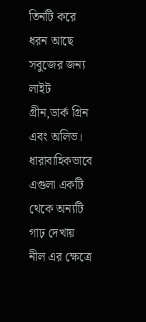তিনটি করে ধরন আছে সবুজের জন্য লাইট গ্রীন,ডার্ক গ্রিন এবং অলিভ। ধারাবাহিকভাবে এগুলা একটি থেকে অন্যটি গাঢ় দেখায় নীল এর ক্ষেত্রে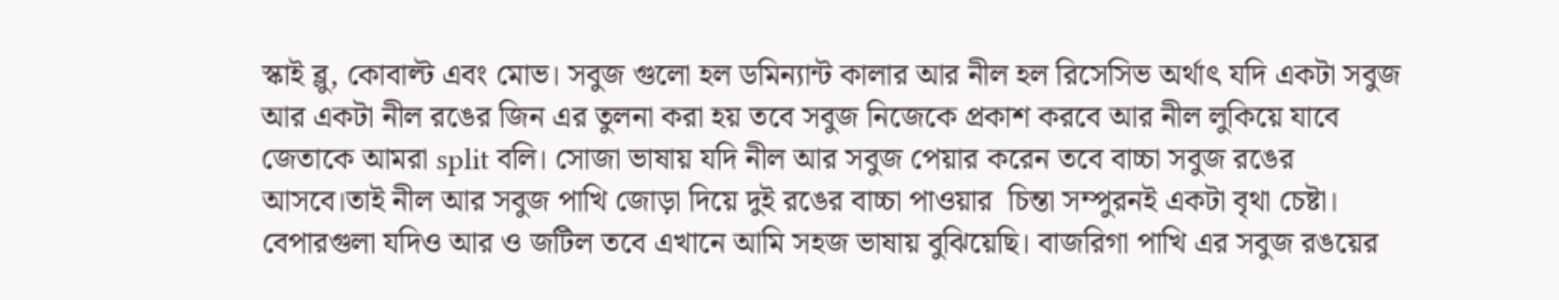স্কাই ব্লু, কোবাল্ট এবং মোভ। সবুজ গুলো হল ডমিন্যান্ট কালার আর নীল হল রিসেসিভ অর্থাৎ যদি একটা সবুজ আর একটা নীল রঙের জিন এর তুলনা করা হয় তবে সবুজ নিজেকে প্রকাশ করবে আর নীল লুকিয়ে যাবে জেতাকে আমরা split বলি। সোজা ভাষায় যদি নীল আর সবুজ পেয়ার করেন তবে বাচ্চা সবুজ রঙের আসবে।তাই নীল আর সবুজ পাখি জোড়া দিয়ে দুই রঙের বাচ্চা পাওয়ার  চিন্তা সম্পুরনই একটা বৃথা চেষ্টা। বেপারগুলা যদিও আর ও জটিল তবে এখানে আমি সহজ ভাষায় বুঝিয়েছি। বাজরিগা পাখি এর সবুজ রঙয়ের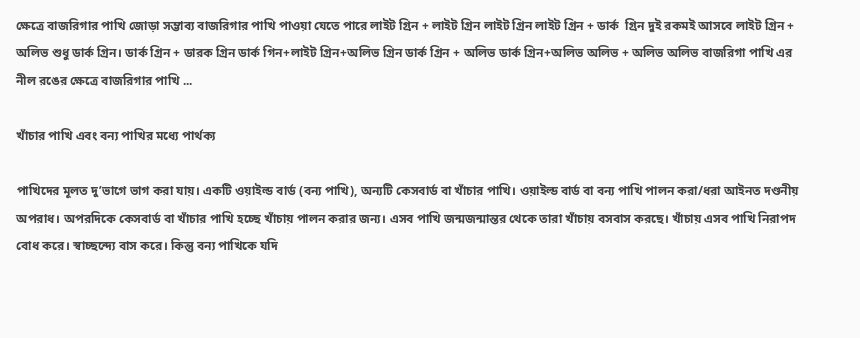ক্ষেত্রে বাজরিগার পাখি জোড়া সম্ভাব্য বাজরিগার পাখি পাওয়া যেতে পারে লাইট গ্রিন + লাইট গ্রিন লাইট গ্রিন লাইট গ্রিন + ডার্ক  গ্রিন দুই রকমই আসবে লাইট গ্রিন + অলিভ শুধু ডার্ক গ্রিন। ডার্ক গ্রিন + ডারক গ্রিন ডার্ক গিন+লাইট গ্রিন+অলিভ গ্রিন ডার্ক গ্রিন + অলিভ ডার্ক গ্রিন+অলিভ অলিভ + অলিভ অলিভ বাজরিগা পাখি এর নীল রঙের ক্ষেত্রে বাজরিগার পাখি ...

খাঁচার পাখি এবং বন্য পাখির মধ্যে পার্থক্য

পাখিদের মূলত দু’ভাগে ভাগ করা যায়। একটি ওয়াইল্ড বার্ড (বন্য পাখি), অন্যটি কেসবার্ড বা খাঁচার পাখি। ওয়াইল্ড বার্ড বা বন্য পাখি পালন করা/ধরা আইনত দণ্ডনীয় অপরাধ। অপরদিকে কেসবার্ড বা খাঁচার পাখি হচ্ছে খাঁচায় পালন করার জন্য। এসব পাখি জন্মজন্মান্তর থেকে তারা খাঁচায় বসবাস করছে। খাঁচায় এসব পাখি নিরাপদ বোধ করে। স্বাচ্ছন্দ্যে বাস করে। কিন্তু বন্য পাখিকে যদি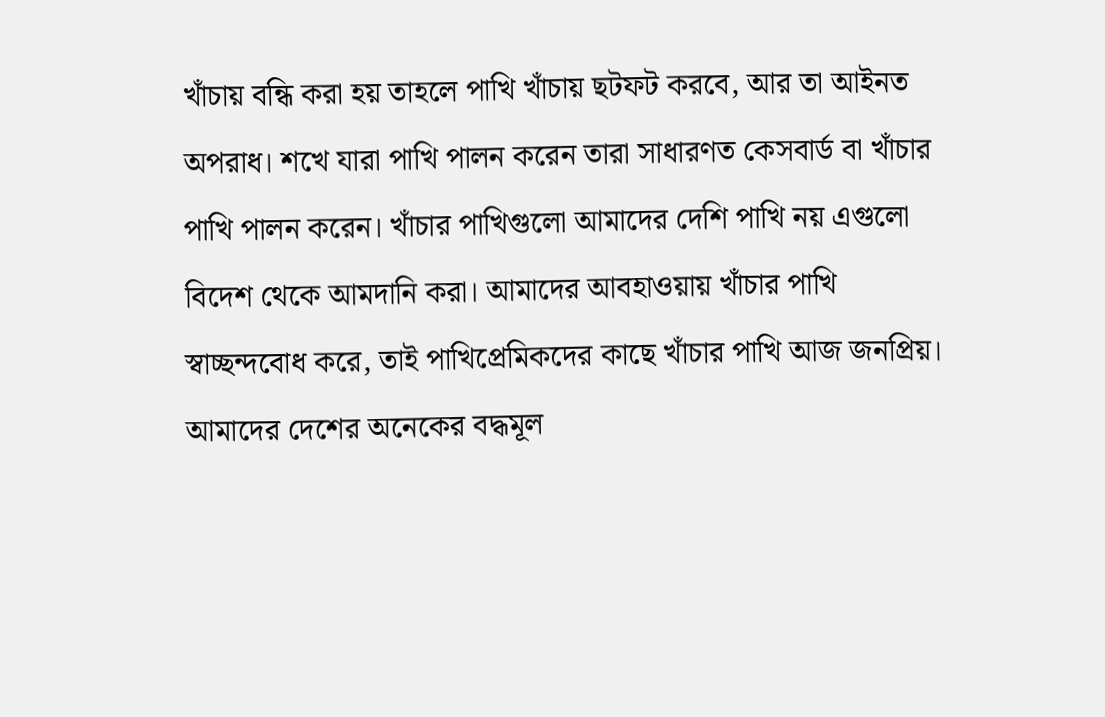খাঁচায় বন্ধি করা হয় তাহলে পাখি খাঁচায় ছটফট করবে, আর তা আইনত অপরাধ। শখে যারা পাখি পালন করেন তারা সাধারণত কেসবার্ড বা খাঁচার পাখি পালন করেন। খাঁচার পাখিগুলো আমাদের দেশি পাখি নয় এগুলো বিদেশ থেকে আমদানি করা। আমাদের আবহাওয়ায় খাঁচার পাখি স্বাচ্ছন্দবোধ করে, তাই পাখিপ্রেমিকদের কাছে খাঁচার পাখি আজ জনপ্রিয়। আমাদের দেশের অনেকের বদ্ধমূল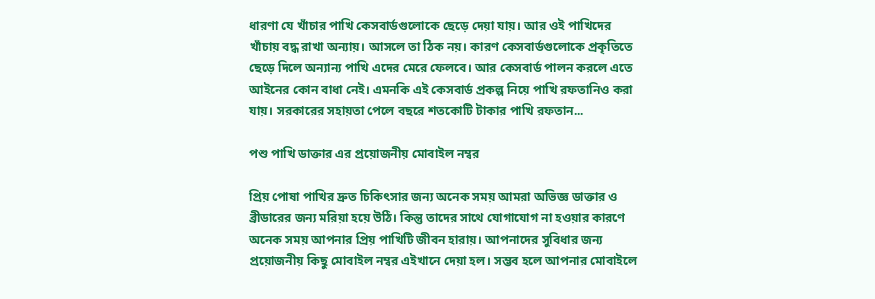ধারণা যে খাঁচার পাখি কেসবার্ডগুলোকে ছেড়ে দেয়া যায়। আর ওই পাখিদের খাঁচায় বদ্ধ রাখা অন্যায়। আসলে তা ঠিক নয়। কারণ কেসবার্ডগুলোকে প্রকৃতিতে ছেড়ে দিলে অন্যান্য পাখি এদের মেরে ফেলবে। আর কেসবার্ড পালন করলে এতে আইনের কোন বাধা নেই। এমনকি এই কেসবার্ড প্রকল্প নিয়ে পাখি রফতানিও করা যায়। সরকারের সহায়তা পেলে বছরে শতকোটি টাকার পাখি রফতান...

পশু পাখি ডাক্তার এর প্রয়োজনীয় মোবাইল নম্বর

প্রিয় পোষা পাখির দ্রুত চিকিৎসার জন্য অনেক সময় আমরা অভিজ্ঞ ডাক্তার ও ব্রীডারের জন্য মরিয়া হয়ে উঠি। কিন্তু তাদের সাথে যোগাযোগ না হওয়ার কারণে অনেক সময় আপনার প্রিয় পাখিটি জীবন হারায়। আপনাদের সুবিধার জন্য প্রয়োজনীয় কিছু মোবাইল নম্বর এইখানে দেয়া হল। সম্ভব হলে আপনার মোবাইলে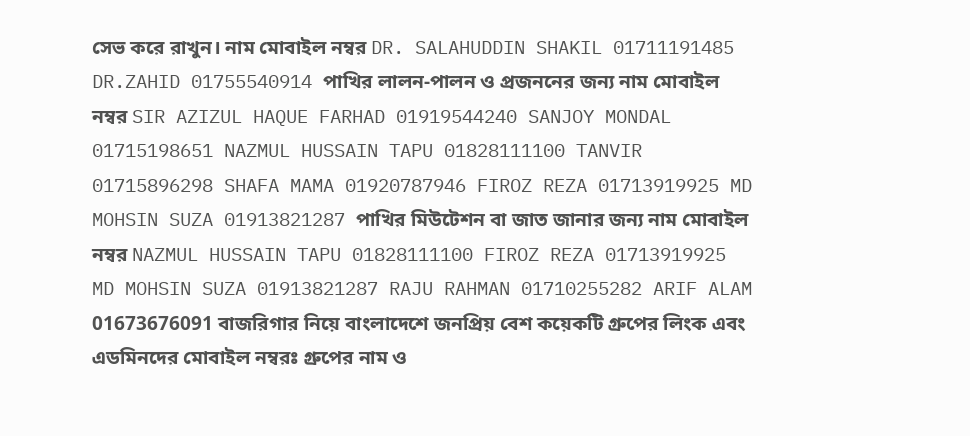সেভ করে রাখুন। নাম মোবাইল নম্বর DR. SALAHUDDIN SHAKIL 01711191485 DR.ZAHID 01755540914 পাখির লালন-পালন ও প্রজননের জন্য নাম মোবাইল নম্বর SIR AZIZUL HAQUE FARHAD 01919544240 SANJOY MONDAL 01715198651 NAZMUL HUSSAIN TAPU 01828111100 TANVIR 01715896298 SHAFA MAMA 01920787946 FIROZ REZA 01713919925 MD MOHSIN SUZA 01913821287 পাখির মিউটেশন বা জাত জানার জন্য নাম মোবাইল নম্বর NAZMUL HUSSAIN TAPU 01828111100 FIROZ REZA 01713919925 MD MOHSIN SUZA 01913821287 RAJU RAHMAN 01710255282 ARIF ALAM 01673676091 বাজরিগার নিয়ে বাংলাদেশে জনপ্রিয় বেশ কয়েকটি গ্রুপের লিংক এবং এডমিনদের মোবাইল নম্বরঃ গ্রুপের নাম ও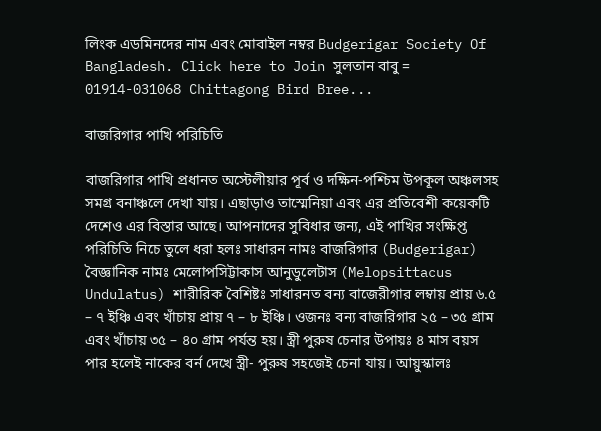লিংক এডমিনদের নাম এবং মোবাইল নম্বর Budgerigar Society Of Bangladesh. Click here to Join সুলতান বাবু = 01914-031068 Chittagong Bird Bree...

বাজরিগার পাখি পরিচিতি

বাজরিগার পাখি প্রধানত অস্টেলীয়ার পূর্ব ও দক্ষিন-পশ্চিম উপকূল অঞ্চলসহ সমগ্র বনাঞ্চলে দেখা যায়। এছাড়াও তাস্মেনিয়া এবং এর প্রতিবেশী কয়েকটি দেশেও এর বিস্তার আছে। আপনাদের সুবিধার জন্য, এই পাখির সংক্ষিপ্ত পরিচিতি নিচে তুলে ধরা হলঃ সাধারন নামঃ বাজরিগার (Budgerigar) বৈজ্ঞানিক নামঃ মেলোপসিট্টাকাস আনুডুলেটাস (Melopsittacus Undulatus) শারীরিক বৈশিষ্টঃ সাধারনত বন্য বাজেরীগার লম্বায় প্রায় ৬.৫ – ৭ ইঞ্চি এবং খাঁচায় প্রায় ৭ – ৮ ইঞ্চি। ওজনঃ বন্য বাজরিগার ২৫ – ৩৫ গ্রাম এবং খাঁচায় ৩৫ – ৪০ গ্রাম পর্যন্ত হয়। স্ত্রী পুরুষ চেনার উপায়ঃ ৪ মাস বয়স পার হলেই নাকের বর্ন দেখে স্ত্রী- পুরুষ সহজেই চেনা যায়। আয়ুস্কালঃ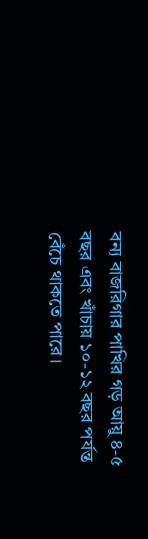বন্য বাজরিগার পাখির গড় আয়ু ৪-৫ বছর এবং খাঁচায় ১০-১২ বছর পর্যন্ত বেঁচে থাকতে পারে।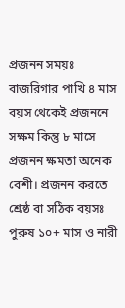প্রজনন সময়ঃ বাজরিগার পাখি ৪ মাস বয়স থেকেই প্রজননে সক্ষম কিন্তু ৮ মাসে প্রজনন ক্ষমতা অনেক বেশী। প্রজনন করতে শ্রেষ্ঠ বা সঠিক বয়সঃ পুরুষ ১০+ মাস ও নারী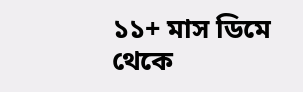১১+ মাস ডিমে থেকে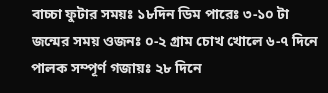বাচ্চা ফুটার সময়ঃ ১৮দিন ডিম পারেঃ ৩-১০ টা জন্মের সময় ওজনঃ ০-২ গ্রাম চোখ খোলে ৬-৭ দিনে পালক সম্পূর্ণ গজায়ঃ ২৮ দিনে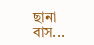ছানা বাস...